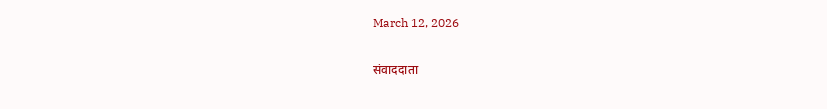March 12, 2026

संवाददाता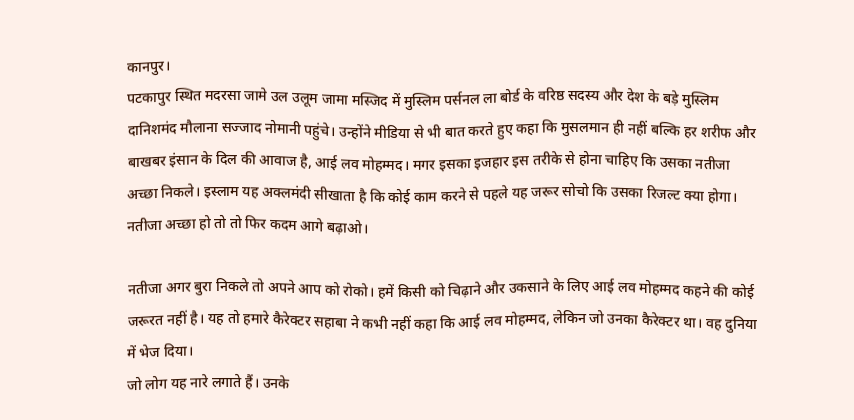कानपुर।
पटकापुर स्थित मदरसा जामे उल उलूम जामा मस्जिद में मुस्लिम पर्सनल ला बोर्ड के वरिष्ठ सदस्य और देश के बड़े मुस्लिम दानिशमंद मौलाना सज्जाद नोमानी पहुंचे। उन्होंने मीडिया से भी बात करते हुए कहा कि मुसलमान ही नहीं बल्कि हर शरीफ और बाखबर इंसान के दिल की आवाज है, आई लव मोहम्मद। मगर इसका इजहार इस तरीके से होना चाहिए कि उसका नतीजा अच्छा निकले। इस्लाम यह अक्लमंदी सीखाता है कि कोई काम करने से पहले यह जरूर सोचो कि उसका रिजल्ट क्या होगा। नतीजा अच्छा हो तो तो फिर कदम आगे बढ़ाओ।

नतीजा अगर बुरा निकले तो अपने आप को रोको। हमें किसी को चिढ़ाने और उकसाने के लिए आई लव मोहम्मद कहने की कोई जरूरत नहीं है। यह तो हमारे कैरेक्टर सहाबा ने कभी नहीं कहा कि आई लव मोहम्मद, लेकिन जो उनका कैरेक्टर था। वह दुनिया में भेज दिया।
जो लोग यह नारे लगाते हैं। उनके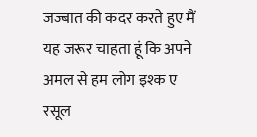जज्बात की कदर करते हुए मैं यह जरूर चाहता हूं कि अपने अमल से हम लोग इश्क ए रसूल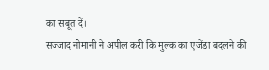का सबूत दें।
सज्जाद नोमानी ने अपील करी कि मुल्क का एजेंडा बदलने की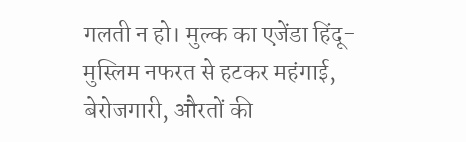गलती न हो। मुल्क का एजेंडा हिंदू-मुस्लिम नफरत से हटकर महंगाई, बेरोजगारी, औरतों की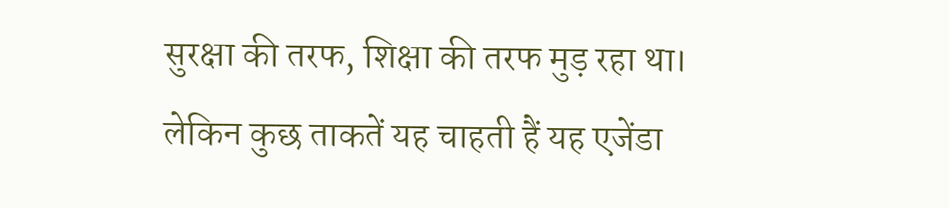सुरक्षा की तरफ, शिक्षा की तरफ मुड़ रहा था। लेकिन कुछ ताकतें यह चाहती हैं यह एजेंडा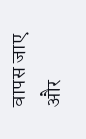वापस जाए और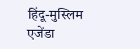हिंदू-मुस्लिम एजेंडा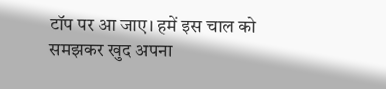टॉप पर आ जाए। हमें इस चाल को समझकर खुद अपना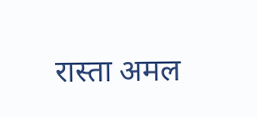रास्ता अमल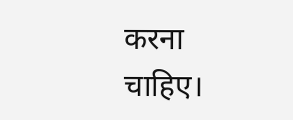करना चाहिए।